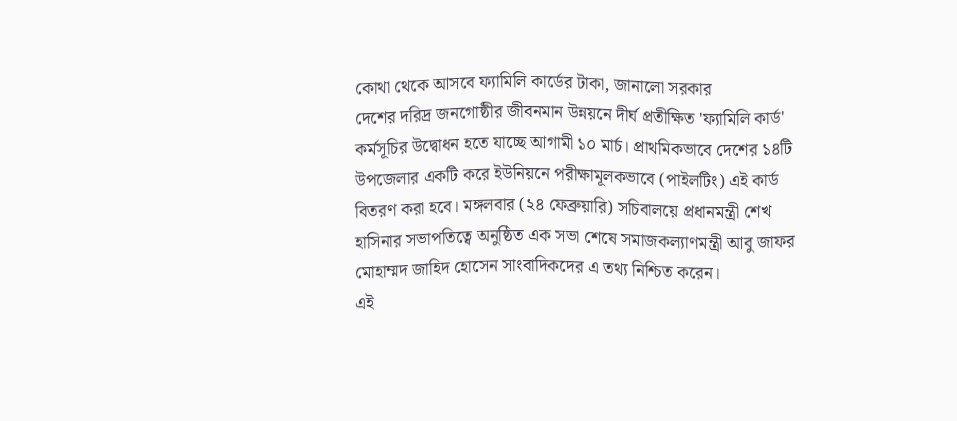কোথা থেকে আসবে ফ্যামিলি কার্ডের টাকা, জানালো সরকার
দেশের দরিদ্র জনগোষ্ঠীর জীবনমান উন্নয়নে দীর্ঘ প্রতীক্ষিত 'ফ্যামিলি কার্ড' কর্মসূচির উদ্বোধন হতে যাচ্ছে আগামী ১০ মার্চ। প্রাথমিকভাবে দেশের ১৪টি উপজেলার একটি করে ইউনিয়নে পরীক্ষামূলকভাবে (পাইলটিং) এই কার্ড বিতরণ করা হবে। মঙ্গলবার (২৪ ফেব্রুয়ারি) সচিবালয়ে প্রধানমন্ত্রী শেখ হাসিনার সভাপতিত্বে অনুষ্ঠিত এক সভা শেষে সমাজকল্যাণমন্ত্রী আবু জাফর মোহাম্মদ জাহিদ হোসেন সাংবাদিকদের এ তথ্য নিশ্চিত করেন।
এই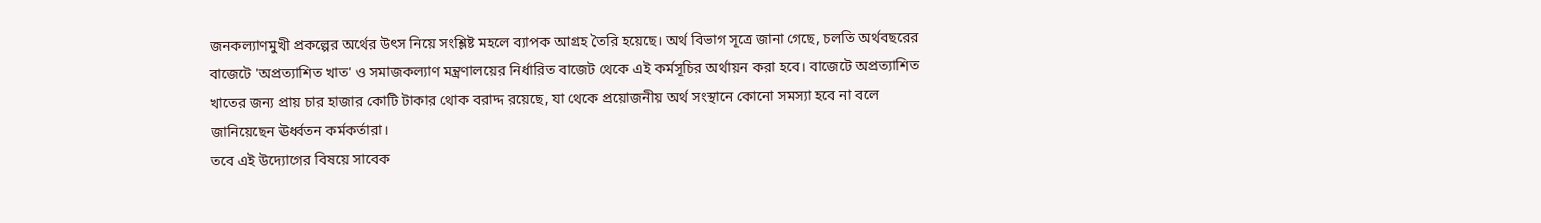জনকল্যাণমুখী প্রকল্পের অর্থের উৎস নিয়ে সংশ্লিষ্ট মহলে ব্যাপক আগ্রহ তৈরি হয়েছে। অর্থ বিভাগ সূত্রে জানা গেছে, চলতি অর্থবছরের বাজেটে 'অপ্রত্যাশিত খাত' ও সমাজকল্যাণ মন্ত্রণালয়ের নির্ধারিত বাজেট থেকে এই কর্মসূচির অর্থায়ন করা হবে। বাজেটে অপ্রত্যাশিত খাতের জন্য প্রায় চার হাজার কোটি টাকার থোক বরাদ্দ রয়েছে, যা থেকে প্রয়োজনীয় অর্থ সংস্থানে কোনো সমস্যা হবে না বলে জানিয়েছেন ঊর্ধ্বতন কর্মকর্তারা।
তবে এই উদ্যোগের বিষয়ে সাবেক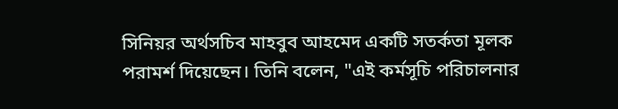সিনিয়র অর্থসচিব মাহবুব আহমেদ একটি সতর্কতা মূলক পরামর্শ দিয়েছেন। তিনি বলেন, "এই কর্মসূচি পরিচালনার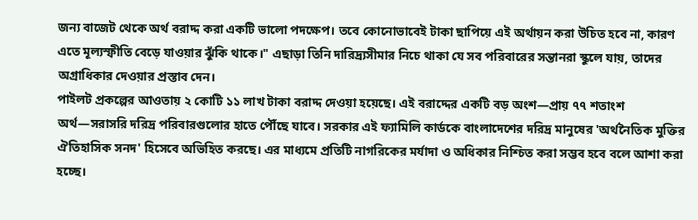জন্য বাজেট থেকে অর্থ বরাদ্দ করা একটি ভালো পদক্ষেপ। তবে কোনোভাবেই টাকা ছাপিয়ে এই অর্থায়ন করা উচিত হবে না, কারণ এতে মূল্যস্ফীতি বেড়ে যাওয়ার ঝুঁকি থাকে।" এছাড়া তিনি দারিদ্র্যসীমার নিচে থাকা যে সব পরিবারের সন্তানরা স্কুলে যায়, তাদের অগ্রাধিকার দেওয়ার প্রস্তাব দেন।
পাইলট প্রকল্পের আওতায় ২ কোটি ১১ লাখ টাকা বরাদ্দ দেওয়া হয়েছে। এই বরাদ্দের একটি বড় অংশ—প্রায় ৭৭ শতাংশ অর্থ—সরাসরি দরিদ্র পরিবারগুলোর হাতে পৌঁছে যাবে। সরকার এই ফ্যামিলি কার্ডকে বাংলাদেশের দরিদ্র মানুষের 'অর্থনৈতিক মুক্তির ঐতিহাসিক সনদ' হিসেবে অভিহিত করছে। এর মাধ্যমে প্রতিটি নাগরিকের মর্যাদা ও অধিকার নিশ্চিত করা সম্ভব হবে বলে আশা করা হচ্ছে।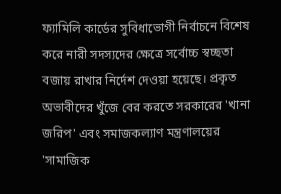ফ্যামিলি কার্ডের সুবিধাভোগী নির্বাচনে বিশেষ করে নারী সদস্যদের ক্ষেত্রে সর্বোচ্চ স্বচ্ছতা বজায় রাখার নির্দেশ দেওয়া হয়েছে। প্রকৃত অভাবীদের খুঁজে বের করতে সরকারের 'খানা জরিপ' এবং সমাজকল্যাণ মন্ত্রণালয়ের 'সামাজিক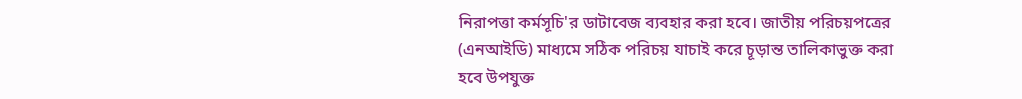নিরাপত্তা কর্মসূচি'র ডাটাবেজ ব্যবহার করা হবে। জাতীয় পরিচয়পত্রের (এনআইডি) মাধ্যমে সঠিক পরিচয় যাচাই করে চূড়ান্ত তালিকাভুক্ত করা হবে উপযুক্ত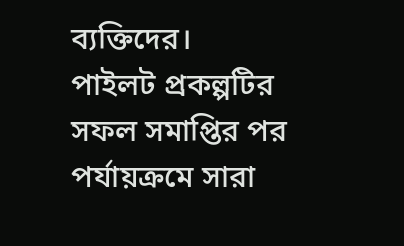ব্যক্তিদের।
পাইলট প্রকল্পটির সফল সমাপ্তির পর পর্যায়ক্রমে সারা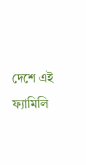দেশে এই ফ্যামিলি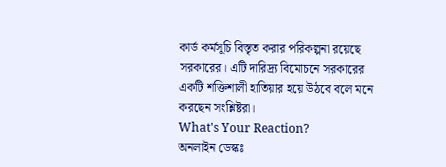কার্ড কর্মসূচি বিস্তৃত করার পরিকল্পনা রয়েছে সরকারের। এটি দারিদ্র্য বিমোচনে সরকারের একটি শক্তিশালী হাতিয়ার হয়ে উঠবে বলে মনে করছেন সংশ্লিষ্টরা।
What's Your Reaction?
অনলাইন ডেস্কঃ